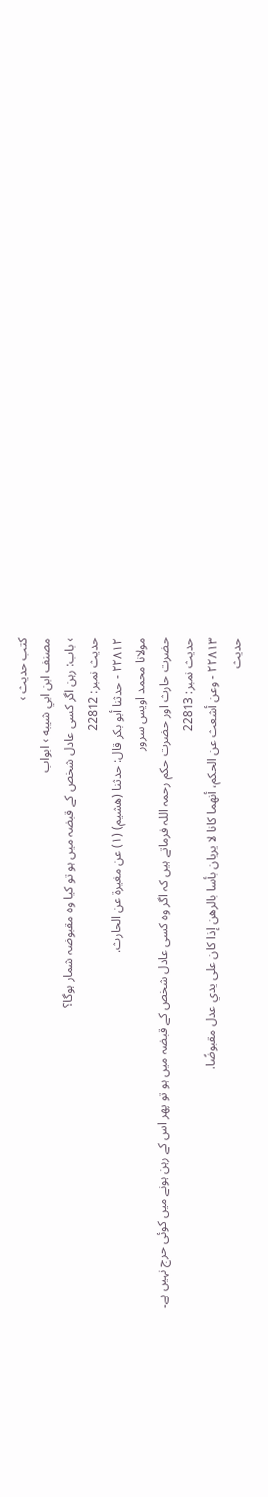کتب حدیث ›
مصنف ابن ابي شيبه › ابواب
› باب: رہن اگر کسی عادل شخص کے قبضہ میں ہو تو کیا وہ مقبوضہ شمار ہوگا؟
حدیث نمبر: 22812
٢٢٨١٢ - حدثنا أبو بكر قال: حدثنا (هشيم) (١) عن مغيرة عن الحارث.
مولانا محمد اویس سرور
حضرت حارث اور حضرت حکم رحمہ اللہ فرماتے ہیں کہ اگر وہ کسی عادل شخص کے قبضہ میں ہو تو پھر اس کے رہن ہونے میں کوئی حرج نہیں ہے۔
حدیث نمبر: 22813
٢٢٨١٣ - وعن أشعث عن الحكم، أنهما كانا لا يريان بأسا بالرهن إذا كان على يدي عدل مقبوضًا.
حدیث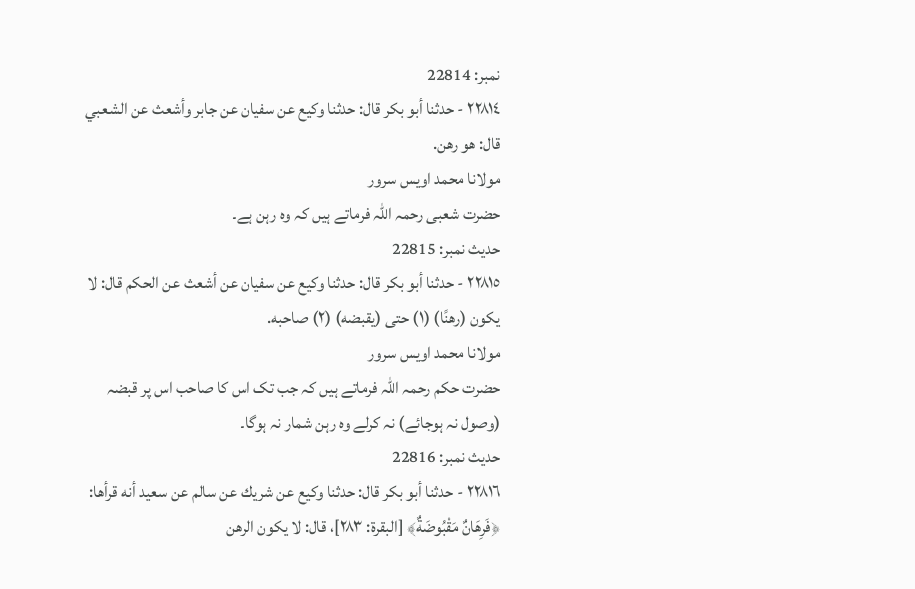نمبر: 22814
٢٢٨١٤ - حدثنا أبو بكر قال: حدثنا وكيع عن سفيان عن جابر وأشعث عن الشعبي قال: هو رهن.
مولانا محمد اویس سرور
حضرت شعبی رحمہ اللہ فرماتے ہیں کہ وہ رہن ہے۔
حدیث نمبر: 22815
٢٢٨١٥ - حدثنا أبو بكر قال: حدثنا وكيع عن سفيان عن أشعث عن الحكم قال: لا يكون (رهنًا) (١) حتى (يقبضه) (٢) صاحبه.
مولانا محمد اویس سرور
حضرت حکم رحمہ اللہ فرماتے ہیں کہ جب تک اس کا صاحب اس پر قبضہ (وصول نہ ہوجائے) نہ کرلے وہ رہن شمار نہ ہوگا۔
حدیث نمبر: 22816
٢٢٨١٦ - حدثنا أبو بكر قال: حدثنا وكيع عن شريك عن سالم عن سعيد أنه قرأها: ﴿فَرِهَانٌ مَقْبُوضَةٌ﴾ [البقرة: ٢٨٣]، قال: لا يكون الرهن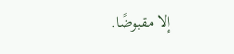إلا مقبوضًا.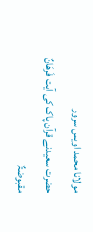مولانا محمد اویس سرور
حضرت سعیدنے قرآن پاک کی آیت فَرھَانٌ مقبوضۃٌ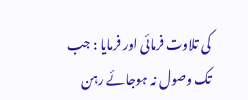کی تلاوت فرمائی اور فرمایا : جب تک وصول نہ ہوجائے رہن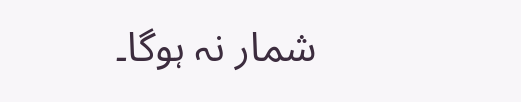شمار نہ ہوگا۔